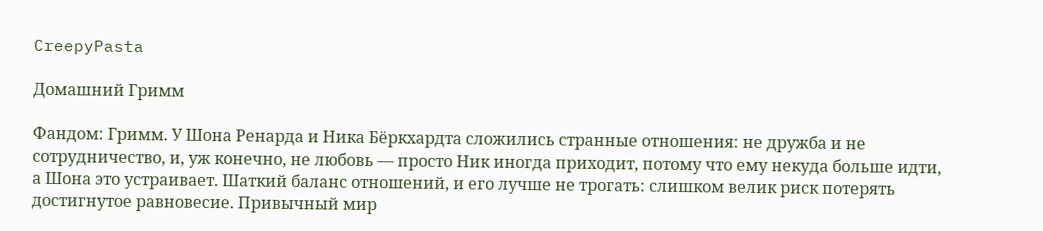CreepyPasta

Домашний Гримм

Фандом: Гримм. У Шона Ренарда и Ника Бёркхардта сложились странные отношения: не дружба и не сотрудничество, и, уж конечно, не любовь — просто Ник иногда приходит, потому что ему некуда больше идти, а Шона это устраивает. Шаткий баланс отношений, и его лучше не трогать: слишком велик риск потерять достигнутое равновесие. Привычный мир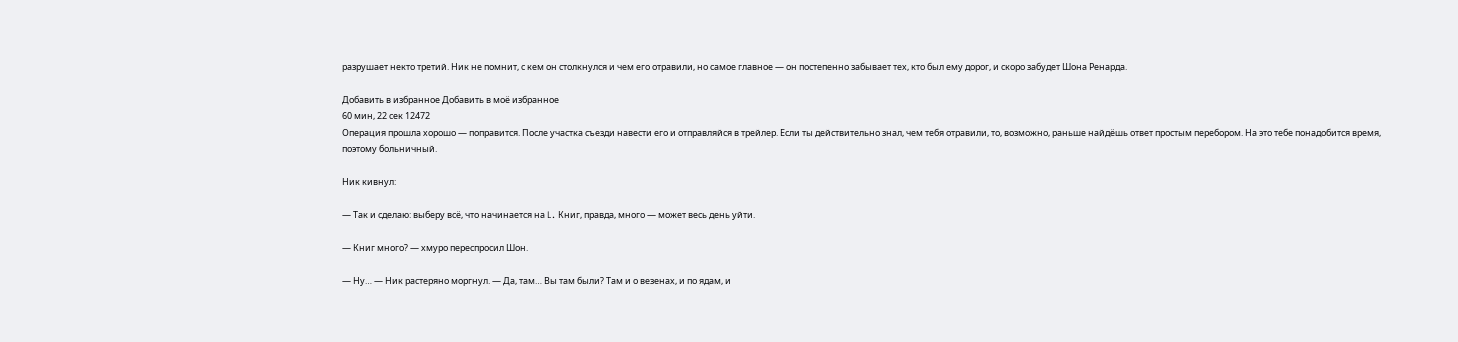разрушает некто третий. Ник не помнит, с кем он столкнулся и чем его отравили, но самое главное — он постепенно забывает тех, кто был ему дорог, и скоро забудет Шона Ренарда.

Добавить в избранное Добавить в моё избранное
60 мин, 22 сек 12472
Операция прошла хорошо — поправится. После участка съезди навести его и отправляйся в трейлер. Если ты действительно знал, чем тебя отравили, то, возможно, раньше найдёшь ответ простым перебором. На это тебе понадобится время, поэтому больничный.

Ник кивнул:

— Так и сделаю: выберу всё, что начинается на L. Книг, правда, много — может весь день уйти.

— Книг много? — хмуро переспросил Шон.

— Ну… — Ник растеряно моргнул. — Да, там… Вы там были? Там и о везенах, и по ядам, и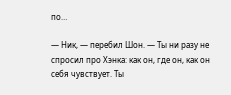по…

— Ник, — перебил Шон. — Ты ни разу не спросил про Хэнка: как он, где он, как он себя чувствует. Ты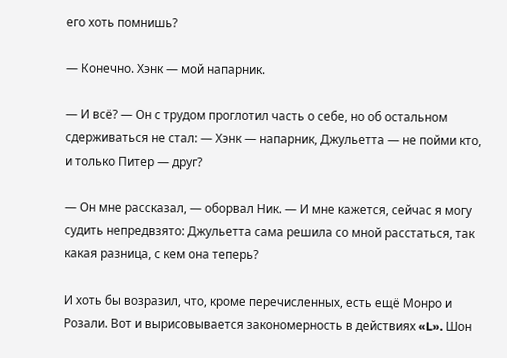его хоть помнишь?

— Конечно. Хэнк — мой напарник.

— И всё? — Он с трудом проглотил часть о себе, но об остальном сдерживаться не стал: — Хэнк — напарник, Джульетта — не пойми кто, и только Питер — друг?

— Он мне рассказал, — оборвал Ник. — И мне кажется, сейчас я могу судить непредвзято: Джульетта сама решила со мной расстаться, так какая разница, с кем она теперь?

И хоть бы возразил, что, кроме перечисленных, есть ещё Монро и Розали. Вот и вырисовывается закономерность в действиях «L». Шон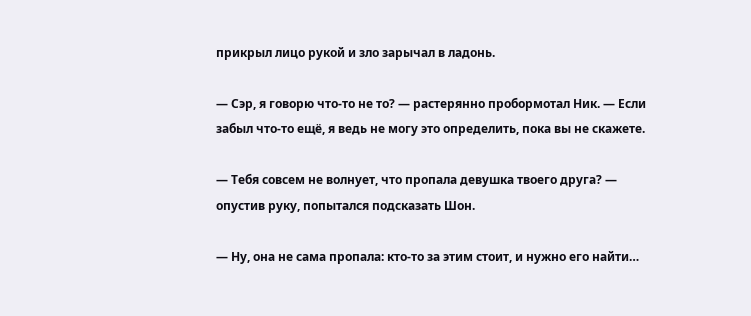прикрыл лицо рукой и зло зарычал в ладонь.

— Сэр, я говорю что-то не то? — растерянно пробормотал Ник. — Если забыл что-то ещё, я ведь не могу это определить, пока вы не скажете.

— Тебя совсем не волнует, что пропала девушка твоего друга? — опустив руку, попытался подсказать Шон.

— Ну, она не сама пропала: кто-то за этим стоит, и нужно его найти…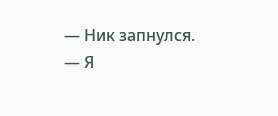— Ник запнулся. — Я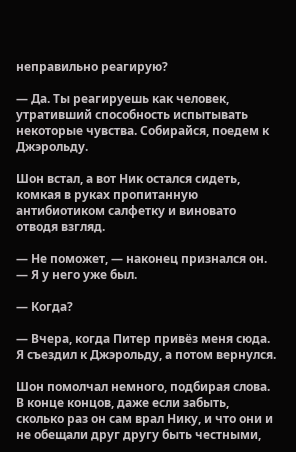неправильно реагирую?

— Да. Ты реагируешь как человек, утративший способность испытывать некоторые чувства. Собирайся, поедем к Джэрольду.

Шон встал, а вот Ник остался сидеть, комкая в руках пропитанную антибиотиком салфетку и виновато отводя взгляд.

— Не поможет, — наконец признался он. — Я у него уже был.

— Когда?

— Вчера, когда Питер привёз меня сюда. Я съездил к Джэрольду, а потом вернулся.

Шон помолчал немного, подбирая слова. В конце концов, даже если забыть, сколько раз он сам врал Нику, и что они и не обещали друг другу быть честными,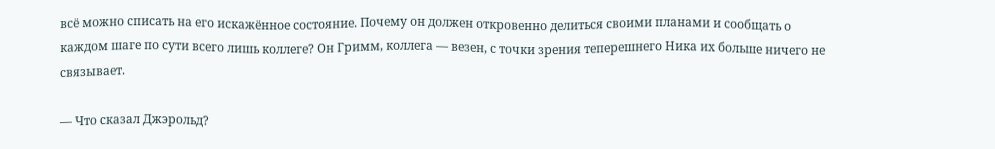всё можно списать на его искажённое состояние. Почему он должен откровенно делиться своими планами и сообщать о каждом шаге по сути всего лишь коллеге? Он Гримм, коллега — везен, с точки зрения теперешнего Ника их больше ничего не связывает.

— Что сказал Джэрольд?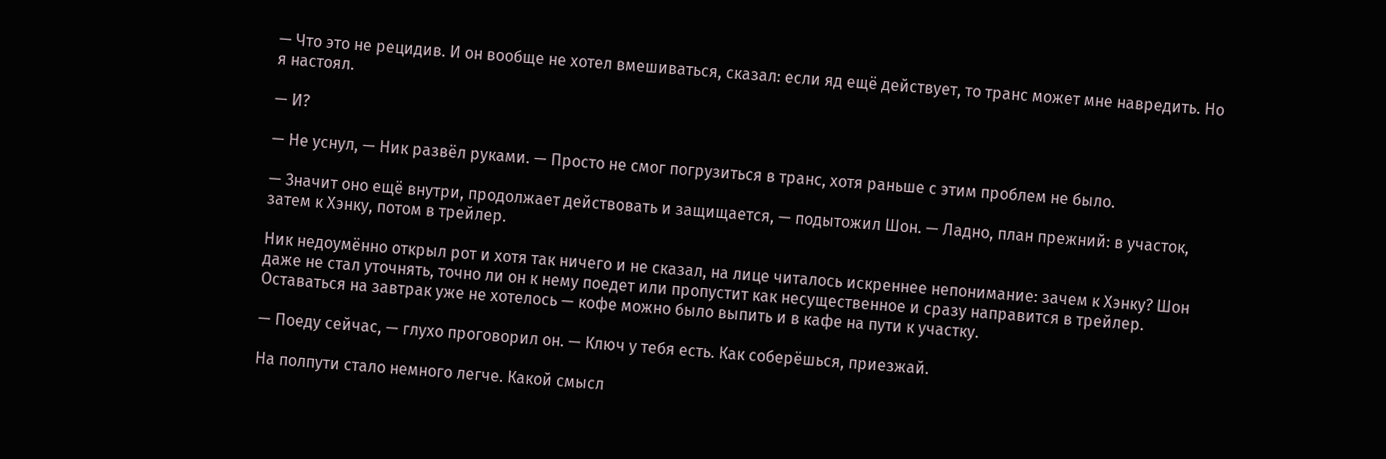— Что это не рецидив. И он вообще не хотел вмешиваться, сказал: если яд ещё действует, то транс может мне навредить. Но я настоял.

— И?

— Не уснул, — Ник развёл руками. — Просто не смог погрузиться в транс, хотя раньше с этим проблем не было.

— Значит оно ещё внутри, продолжает действовать и защищается, — подытожил Шон. — Ладно, план прежний: в участок, затем к Хэнку, потом в трейлер.

Ник недоумённо открыл рот и хотя так ничего и не сказал, на лице читалось искреннее непонимание: зачем к Хэнку? Шон даже не стал уточнять, точно ли он к нему поедет или пропустит как несущественное и сразу направится в трейлер. Оставаться на завтрак уже не хотелось — кофе можно было выпить и в кафе на пути к участку.

— Поеду сейчас, — глухо проговорил он. — Ключ у тебя есть. Как соберёшься, приезжай.

На полпути стало немного легче. Какой смысл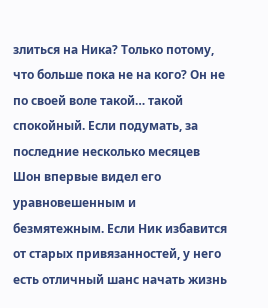злиться на Ника? Только потому, что больше пока не на кого? Он не по своей воле такой… такой спокойный. Если подумать, за последние несколько месяцев Шон впервые видел его уравновешенным и безмятежным. Если Ник избавится от старых привязанностей, у него есть отличный шанс начать жизнь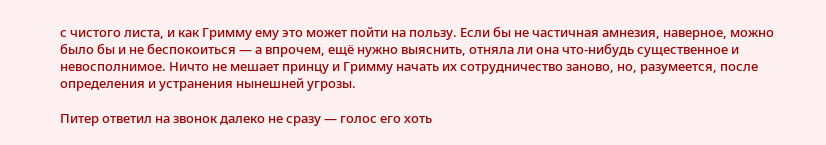с чистого листа, и как Гримму ему это может пойти на пользу. Если бы не частичная амнезия, наверное, можно было бы и не беспокоиться — а впрочем, ещё нужно выяснить, отняла ли она что-нибудь существенное и невосполнимое. Ничто не мешает принцу и Гримму начать их сотрудничество заново, но, разумеется, после определения и устранения нынешней угрозы.

Питер ответил на звонок далеко не сразу — голос его хоть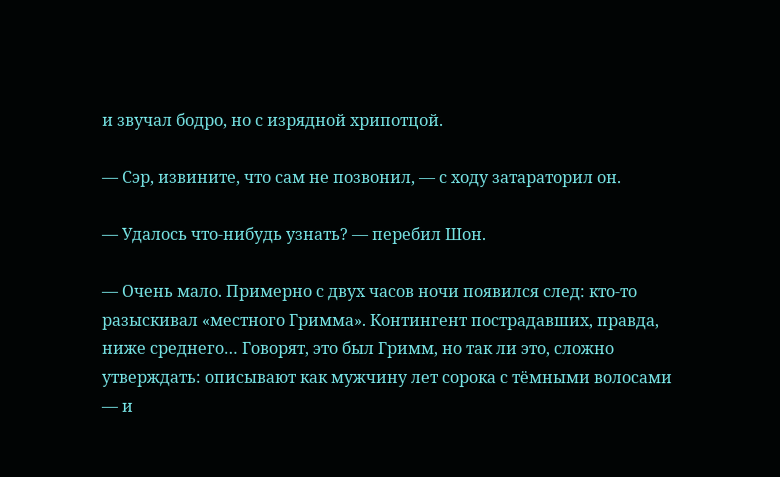и звучал бодро, но с изрядной хрипотцой.

— Сэр, извините, что сам не позвонил, — с ходу затараторил он.

— Удалось что-нибудь узнать? — перебил Шон.

— Очень мало. Примерно с двух часов ночи появился след: кто-то разыскивал «местного Гримма». Контингент пострадавших, правда, ниже среднего… Говорят, это был Гримм, но так ли это, сложно утверждать: описывают как мужчину лет сорока с тёмными волосами — и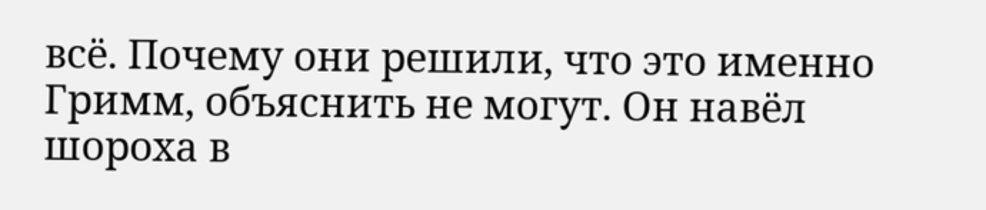всё. Почему они решили, что это именно Гримм, объяснить не могут. Он навёл шороха в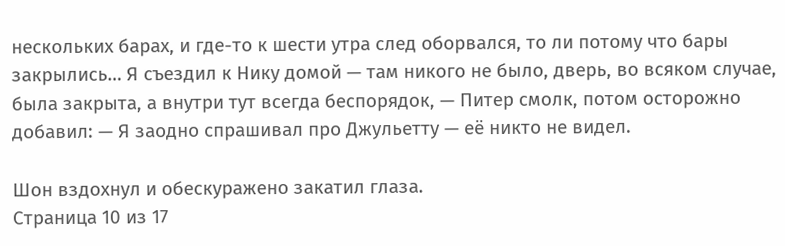нескольких барах, и где-то к шести утра след оборвался, то ли потому что бары закрылись… Я съездил к Нику домой — там никого не было, дверь, во всяком случае, была закрыта, а внутри тут всегда беспорядок, — Питер смолк, потом осторожно добавил: — Я заодно спрашивал про Джульетту — её никто не видел.

Шон вздохнул и обескуражено закатил глаза.
Страница 10 из 17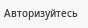Авторизуйтесь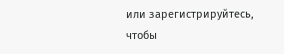или зарегистрируйтесь, чтобы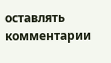оставлять комментарии